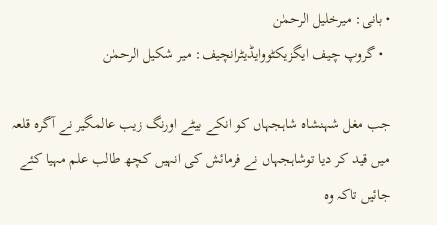• بانی: میرخلیل الرحمٰن
  • گروپ چیف ایگزیکٹووایڈیٹرانچیف: میر شکیل الرحمٰن

جب مغل شہنشاہ شاہجہاں کو انکے بیٹے اورنگ زیب عالمگیر نے آگرہ قلعہ میں قید کر دیا توشاہجہاں نے فرمائش کی انہیں کچھ طالب علم مہیا کئے جائیں تاکہ وہ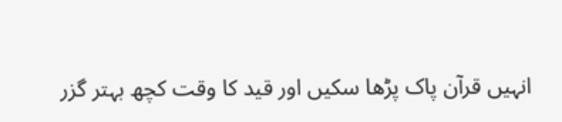انہیں قرآن پاک پڑھا سکیں اور قید کا وقت کچھ بہتر گزر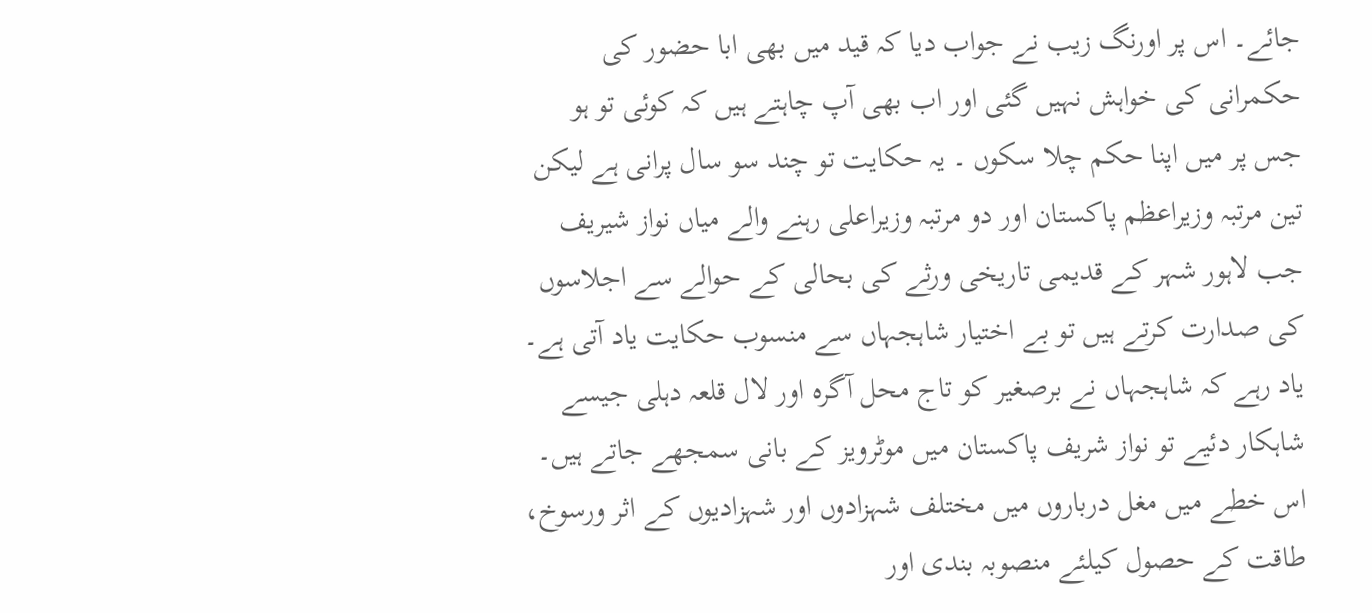جائے۔ اس پر اورنگ زیب نے جواب دیا کہ قید میں بھی ابا حضور کی حکمرانی کی خواہش نہیں گئی اور اب بھی آپ چاہتے ہیں کہ کوئی تو ہو جس پر میں اپنا حکم چلا سکوں ۔ یہ حکایت تو چند سو سال پرانی ہے لیکن تین مرتبہ وزیراعظم پاکستان اور دو مرتبہ وزیراعلی رہنے والے میاں نواز شیریف جب لاہور شہر کے قدیمی تاریخی ورثے کی بحالی کے حوالے سے اجلاسوں کی صدارت کرتے ہیں تو بے اختیار شاہجہاں سے منسوب حکایت یاد آتی ہے۔ یاد رہے کہ شاہجہاں نے برصغیر کو تاج محل آگرہ اور لال قلعہ دہلی جیسے شاہکار دئیے تو نواز شریف پاکستان میں موٹرویز کے بانی سمجھے جاتے ہیں۔ اس خطے میں مغل درباروں میں مختلف شہزادوں اور شہزادیوں کے اثر ورسوخ، طاقت کے حصول کیلئے منصوبہ بندی اور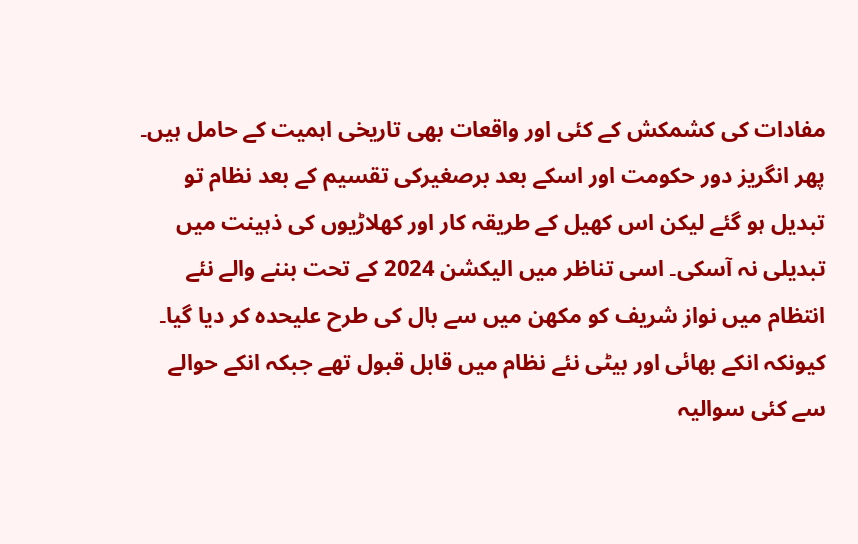مفادات کی کشمکش کے کئی اور واقعات بھی تاریخی اہمیت کے حامل ہیں۔ پھر انگریز دور حکومت اور اسکے بعد برصغیرکی تقسیم کے بعد نظام تو تبدیل ہو گئے لیکن اس کھیل کے طریقہ کار اور کھلاڑیوں کی ذہینت میں تبدیلی نہ آسکی۔ اسی تناظر میں الیکشن 2024 کے تحت بننے والے نئے انتظام میں نواز شریف کو مکھن میں سے بال کی طرح علیحدہ کر دیا گیا۔ کیونکہ انکے بھائی اور بیٹی نئے نظام میں قابل قبول تھے جبکہ انکے حوالے سے کئی سوالیہ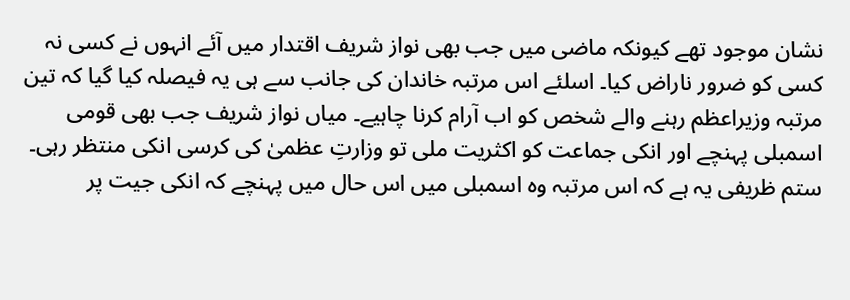نشان موجود تھے کیونکہ ماضی میں جب بھی نواز شریف اقتدار میں آئے انہوں نے کسی نہ کسی کو ضرور ناراض کیا۔ اسلئے اس مرتبہ خاندان کی جانب سے ہی یہ فیصلہ کیا گیا کہ تین مرتبہ وزیراعظم رہنے والے شخص کو اب آرام کرنا چاہیے۔ میاں نواز شریف جب بھی قومی اسمبلی پہنچے اور انکی جماعت کو اکثریت ملی تو وزارتِ عظمیٰ کی کرسی انکی منتظر رہی۔ ستم ظریفی یہ ہے کہ اس مرتبہ وہ اسمبلی میں اس حال میں پہنچے کہ انکی جیت پر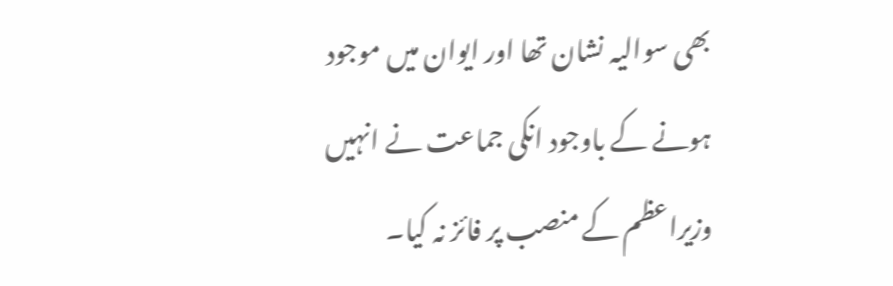بھی سوالیہ نشان تھا اور ایوان میں موجود ہونے کے باوجود انکی جماعت نے انہیں وزیراعظم کے منصب پر فائز نہ کیا۔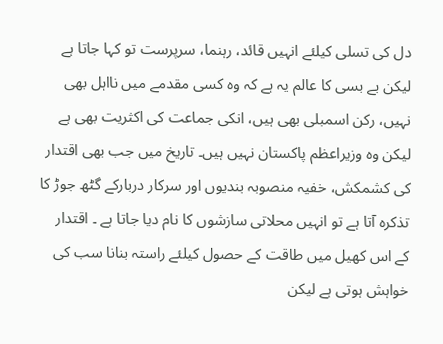دل کی تسلی کیلئے انہیں قائد، رہنما، سرپرست تو کہا جاتا ہے لیکن بے بسی کا عالم یہ ہے کہ وہ کسی مقدمے میں نااہل بھی نہیں، رکن اسمبلی بھی ہیں، انکی جماعت کی اکثریت بھی ہے لیکن وہ وزیراعظم پاکستان نہیں ہیں۔ تاریخ میں جب بھی اقتدار کی کشمکش، خفیہ منصوبہ بندیوں اور سرکار دربارکے گٹھ جوڑ کا تذکرہ آتا ہے تو انہیں محلاتی سازشوں کا نام دیا جاتا ہے ۔ اقتدار کے اس کھیل میں طاقت کے حصول کیلئے راستہ بنانا سب کی خواہش ہوتی ہے لیکن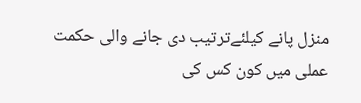منزل پانے کیلئےترتیب دی جانے والی حکمت عملی میں کون کس کی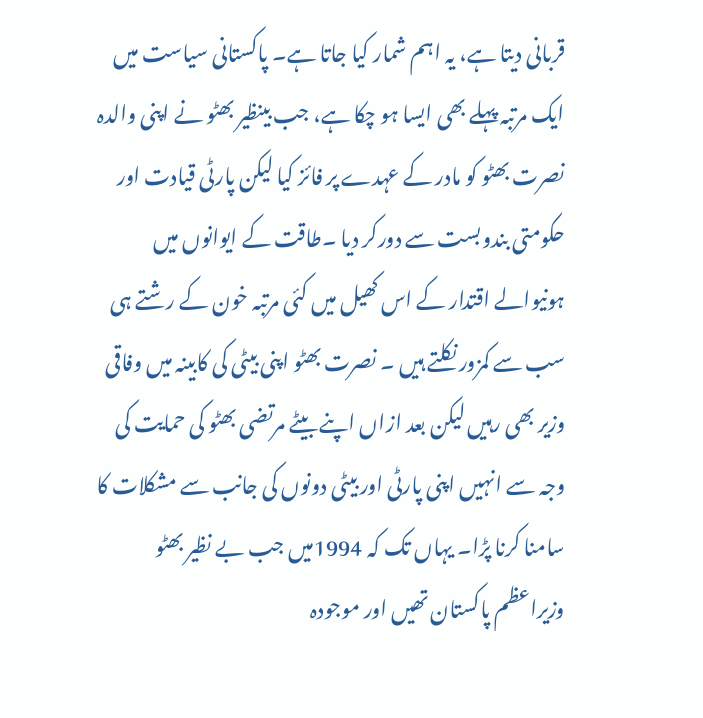قربانی دیتا ہے، یہ اہم شمار کیا جاتا ہے۔ پاکستانی سیاست میں ایک مرتبہ پہلے بھی ایسا ہو چکا ہے، جب بینظیر بھٹو نے اپنی والدہ نصرت بھٹو کو مادر کے عہدے پر فائز کیا لیکن پارٹی قیادت اور حکومتی بندوبست سے دورکر دیا ۔طاقت کے ایوانوں میں ہونیوالے اقتدار کے اس کھیل میں کئی مرتبہ خون کے رشتے ہی سب سے کمزور نکلتے ہیں ۔ نصرت بھٹو اپنی بیٹی کی کابینہ میں وفاقی وزیر بھی رہیں لیکن بعد ازاں اپنے بیٹے مرتضی بھٹو کی حمایت کی وجہ سے انہیں اپنی پارٹی اور بیٹی دونوں کی جانب سے مشکلات کا سامنا کرنا پڑا۔ یہاں تک کہ 1994میں جب بے نظیر بھٹو وزیراعظم پاکستان تھیں اور موجودہ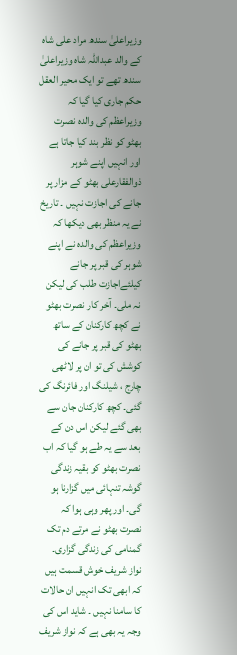وزیراعلیٰ سندھ مراد علی شاہ کے والد عبداللہ شاہ وزیراعلیٰ سندھ تھے تو ایک محیر العقل حکم جاری کیا گیا کہ وزیراعظم کی والدہ نصرت بھٹو کو نظر بند کیا جاتا ہے اور انہیں اپنے شوہر ذوالفقارعلی بھٹو کے مزار پر جانے کی اجازت نہیں ۔ تاریخ نے یہ منظر بھی دیکھا کہ وزیراعظم کی والدہ نے اپنے شوہر کی قبر پر جانے کیلئےاجازت طلب کی لیکن نہ ملی۔ آخر کار نصرت بھٹو نے کچھ کارکنان کے ساتھ بھٹو کی قبر پر جانے کی کوشش کی تو ان پر لاٹھی چارج ، شیلنگ اور فائرنگ کی گئی۔ کچھ کارکنان جان سے بھی گئے لیکن اس دن کے بعد سے یہ طے ہو گیا کہ اب نصرت بھٹو کو بقیہ زندگی گوشہ تنہائی میں گزارنا ہو گی۔ اور پھر وہی ہوا کہ نصرت بھٹو نے مرتے دم تک گمنامی کی زندگی گزاری۔ نواز شریف خوش قسمت ہیں کہ ابھی تک انہیں ان حالات کا سامنا نہیں ۔ شاید اس کی وجہ یہ بھی ہے کہ نواز شریف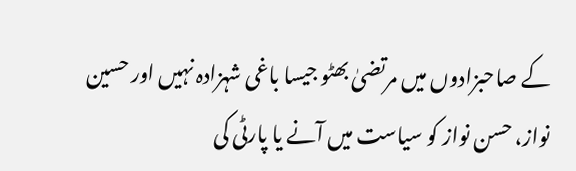کے صاحبزادوں میں مرتضیٰ بھٹو جیسا باغی شہزادہ نہیں اور حسین نواز، حسن نواز کو سیاست میں آنے یا پارٹی کی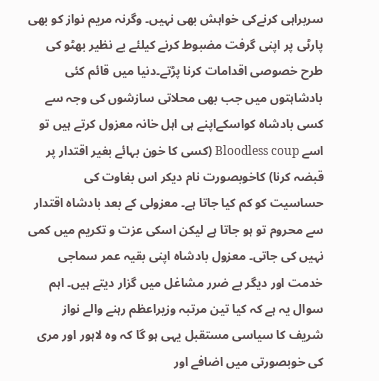سربراہی کرنےکی خواہش بھی نہیں۔ وگرنہ مریم نواز کو بھی پارٹی پر اپنی گرفت مضبوط کرنے کیلئے بے نظیر بھٹو کی طرح خصوصی اقدامات کرنا پڑتے۔دنیا میں قائم کئی بادشاہتوں میں جب بھی محلاتی سازشوں کی وجہ سے کسی بادشاہ کواسکےاپنے ہی اہل خانہ معزول کرتے ہیں تو اسے Bloodless coup (کسی کا خون بہائے بغیر اقتدار پر قبضہ کرنا) کاخوبصورت نام دیکر اس بغاوت کی حساسیت کو کم کیا جاتا ہے۔ معزولی کے بعد بادشاہ اقتدار سے محروم تو ہو جاتا ہے لیکن اسکی عزت و تکریم میں کمی نہیں کی جاتی۔ معزول بادشاہ اپنی بقیہ عمر سماجی خدمت اور دیگر بے ضرر مشاغل میں گزار دیتے ہیں۔ اہم سوال یہ ہے کہ کیا تین مرتبہ وزیراعظم رہنے والے نواز شریف کا سیاسی مستقبل یہی ہو گا کہ وہ لاہور اور مری کی خوبصورتی میں اضافے اور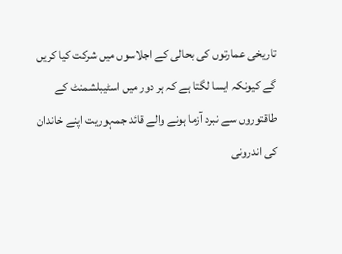تاریخی عمارتوں کی بحالی کے اجلاسوں میں شرکت کیا کریں گے کیونکہ ایسا لگتا ہے کہ ہر دور میں اسٹیبلشمنٹ کے طاقتوروں سے نبرد آزما ہونے والے قائد جمہوریت اپنے خاندان کی اندرونی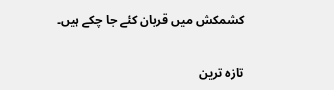کشمکش میں قربان کئے جا چکے ہیں۔

تازہ ترین